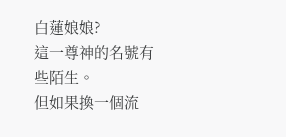白蓮娘娘?
這一尊神的名號有些陌生。
但如果換一個流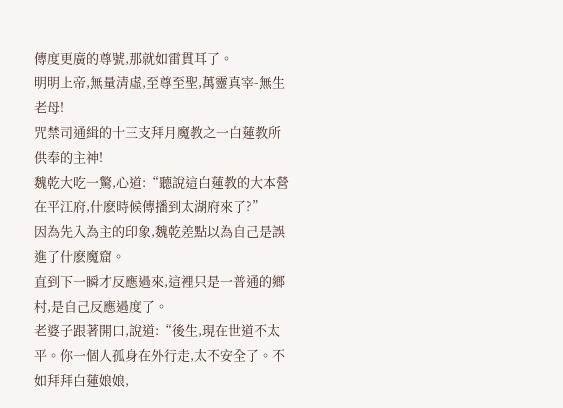傳度更廣的尊號,那就如雷貫耳了。
明明上帝,無量清虛,至尊至聖,萬靈真宰-無生老母!
咒禁司通緝的十三支拜月魔教之一白蓮教所供奉的主神!
魏乾大吃一驚,心道:“聽說這白蓮教的大本營在平江府,什麽時候傳播到太湖府來了?”
因為先入為主的印象,魏乾差點以為自己是誤進了什麽魔窟。
直到下一瞬才反應過來,這裡只是一普通的鄉村,是自己反應過度了。
老婆子跟著開口,說道:“後生,現在世道不太平。你一個人孤身在外行走,太不安全了。不如拜拜白蓮娘娘,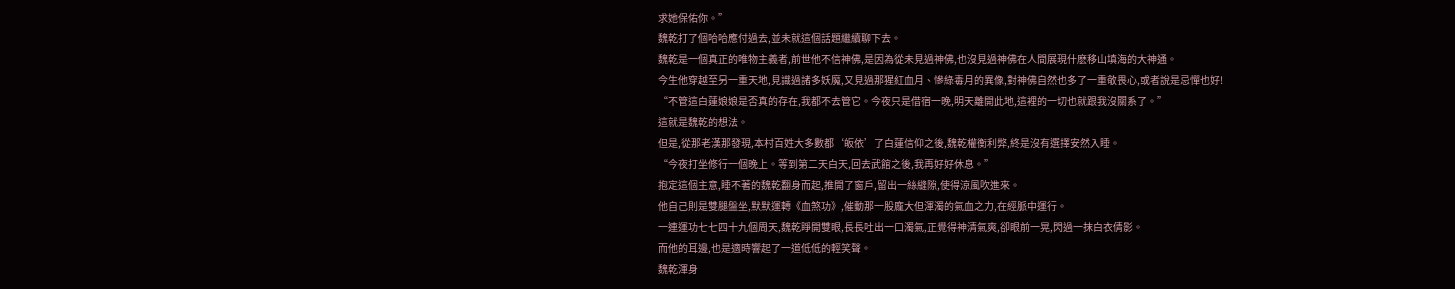求她保佑你。”
魏乾打了個哈哈應付過去,並未就這個話題繼續聊下去。
魏乾是一個真正的唯物主義者,前世他不信神佛,是因為從未見過神佛,也沒見過神佛在人間展現什麽移山填海的大神通。
今生他穿越至另一重天地,見識過諸多妖魔,又見過那猩紅血月、慘綠毒月的異像,對神佛自然也多了一重敬畏心,或者說是忌憚也好!
“不管這白蓮娘娘是否真的存在,我都不去管它。今夜只是借宿一晚,明天離開此地,這裡的一切也就跟我沒關系了。”
這就是魏乾的想法。
但是,從那老漢那發現,本村百姓大多數都‘皈依’了白蓮信仰之後,魏乾權衡利弊,終是沒有選擇安然入睡。
“今夜打坐修行一個晚上。等到第二天白天,回去武館之後,我再好好休息。”
抱定這個主意,睡不著的魏乾翻身而起,推開了窗戶,留出一絲縫隙,使得涼風吹進來。
他自己則是雙腿盤坐,默默運轉《血煞功》,催動那一股龐大但渾濁的氣血之力,在經脈中運行。
一連運功七七四十九個周天,魏乾睜開雙眼,長長吐出一口濁氣,正覺得神清氣爽,卻眼前一晃,閃過一抹白衣倩影。
而他的耳邊,也是適時響起了一道低低的輕笑聲。
魏乾渾身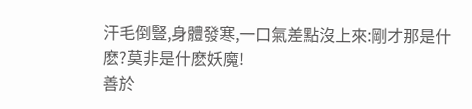汗毛倒豎,身體發寒,一口氣差點沒上來:剛才那是什麽?莫非是什麽妖魔!
善於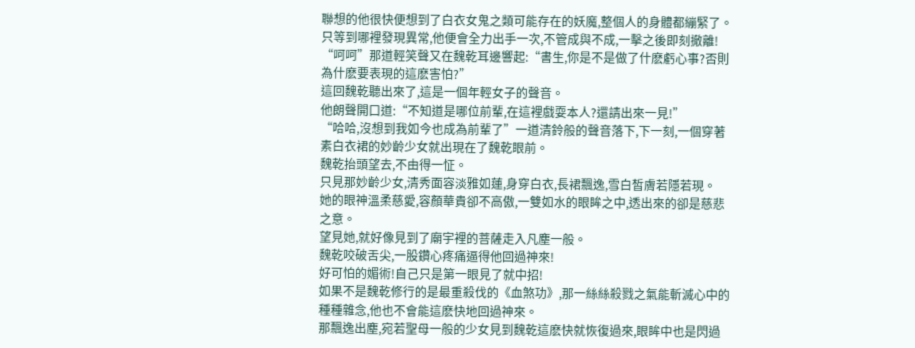聯想的他很快便想到了白衣女鬼之類可能存在的妖魔,整個人的身體都繃緊了。
只等到哪裡發現異常,他便會全力出手一次,不管成與不成,一擊之後即刻撤離!
“呵呵”那道輕笑聲又在魏乾耳邊響起:“書生,你是不是做了什麽虧心事?否則為什麽要表現的這麽害怕?”
這回魏乾聽出來了,這是一個年輕女子的聲音。
他朗聲開口道:“不知道是哪位前輩,在這裡戲耍本人?還請出來一見!”
“哈哈,沒想到我如今也成為前輩了”一道清鈴般的聲音落下,下一刻,一個穿著素白衣裙的妙齡少女就出現在了魏乾眼前。
魏乾抬頭望去,不由得一怔。
只見那妙齡少女,清秀面容淡雅如蓮,身穿白衣,長裙飄逸,雪白皙膚若隱若現。
她的眼神溫柔慈愛,容顏華貴卻不高傲,一雙如水的眼眸之中,透出來的卻是慈悲之意。
望見她,就好像見到了廟宇裡的菩薩走入凡塵一般。
魏乾咬破舌尖,一股鑽心疼痛逼得他回過神來!
好可怕的媚術!自己只是第一眼見了就中招!
如果不是魏乾修行的是最重殺伐的《血煞功》,那一絲絲殺戮之氣能斬滅心中的種種雜念,他也不會能這麽快地回過神來。
那飄逸出塵,宛若聖母一般的少女見到魏乾這麽快就恢復過來,眼眸中也是閃過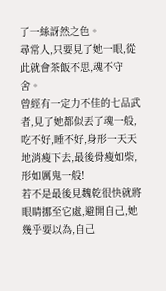了一絲訝然之色。
尋常人,只要見了她一眼,從此就會茶飯不思,魂不守舍。
曾經有一定力不佳的七品武者,見了她都似丟了魂一般,吃不好,睡不好,身形一天天地消瘦下去,最後骨瘦如柴,形如厲鬼一般!
若不是最後見魏乾很快就將眼睛挪至它處,避開自己,她幾乎要以為,自己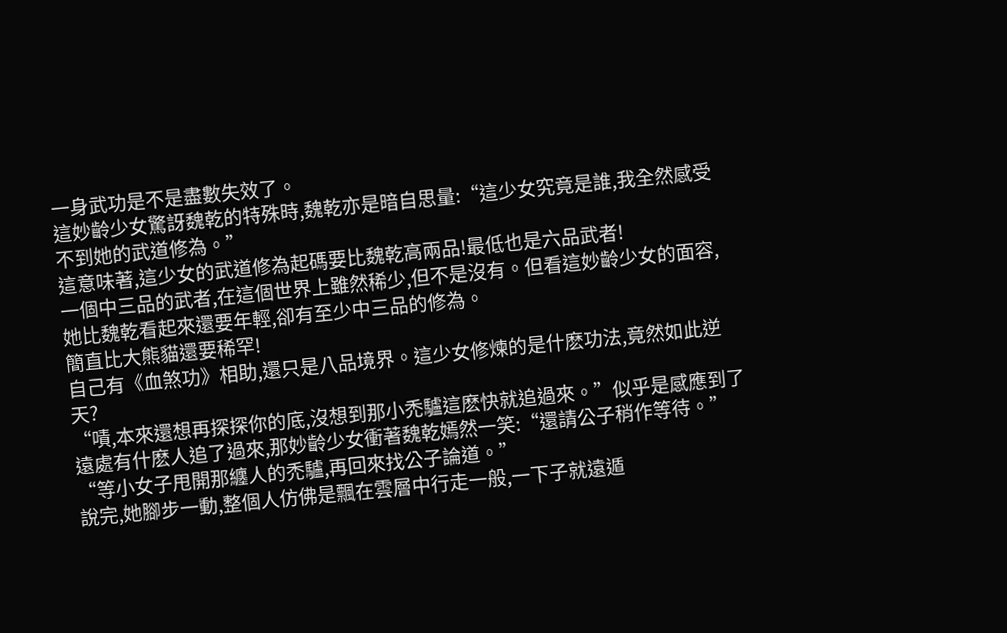一身武功是不是盡數失效了。
這妙齡少女驚訝魏乾的特殊時,魏乾亦是暗自思量:“這少女究竟是誰,我全然感受不到她的武道修為。”
這意味著,這少女的武道修為起碼要比魏乾高兩品!最低也是六品武者!
一個中三品的武者,在這個世界上雖然稀少,但不是沒有。但看這妙齡少女的面容,她比魏乾看起來還要年輕,卻有至少中三品的修為。
簡直比大熊貓還要稀罕!
自己有《血煞功》相助,還只是八品境界。這少女修煉的是什麽功法,竟然如此逆天?
“嘖,本來還想再探探你的底,沒想到那小禿驢這麽快就追過來。”似乎是感應到了遠處有什麽人追了過來,那妙齡少女衝著魏乾嫣然一笑:“還請公子稍作等待。”
“等小女子甩開那纏人的禿驢,再回來找公子論道。”
說完,她腳步一動,整個人仿佛是飄在雲層中行走一般,一下子就遠遁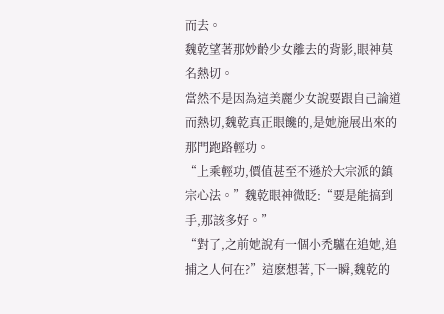而去。
魏乾望著那妙齡少女離去的背影,眼神莫名熱切。
當然不是因為這美麗少女說要跟自己論道而熱切,魏乾真正眼饞的,是她施展出來的那門跑路輕功。
“上乘輕功,價值甚至不遜於大宗派的鎮宗心法。”魏乾眼神微眨:“要是能搞到手,那該多好。”
“對了,之前她說有一個小禿驢在追她,追捕之人何在?”這麽想著,下一瞬,魏乾的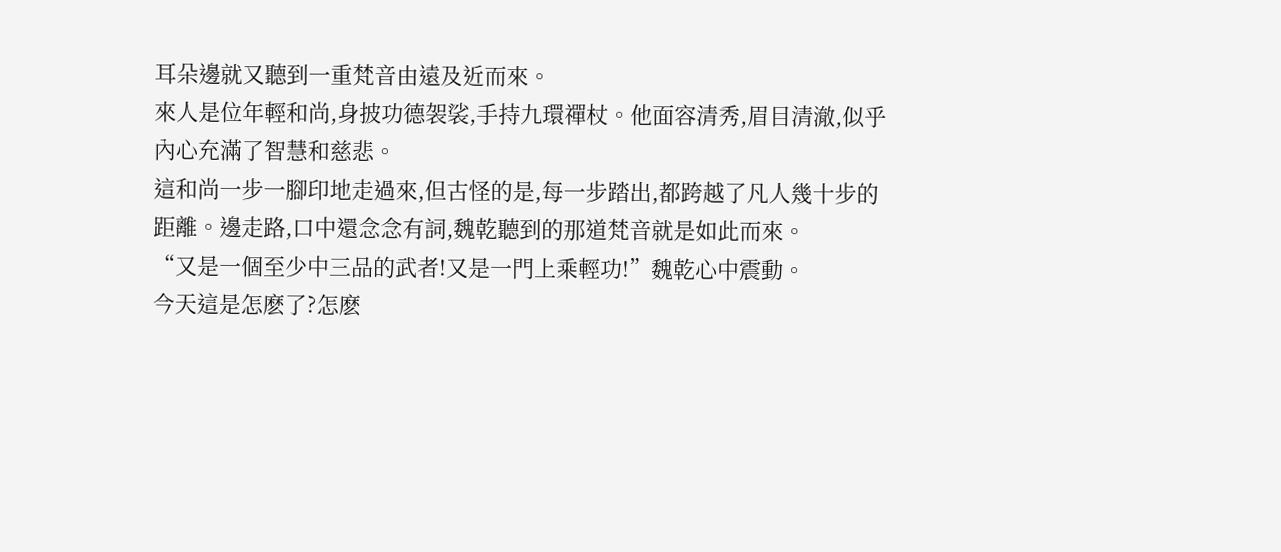耳朵邊就又聽到一重梵音由遠及近而來。
來人是位年輕和尚,身披功德袈裟,手持九環禪杖。他面容清秀,眉目清澈,似乎內心充滿了智慧和慈悲。
這和尚一步一腳印地走過來,但古怪的是,每一步踏出,都跨越了凡人幾十步的距離。邊走路,口中還念念有詞,魏乾聽到的那道梵音就是如此而來。
“又是一個至少中三品的武者!又是一門上乘輕功!”魏乾心中震動。
今天這是怎麽了?怎麽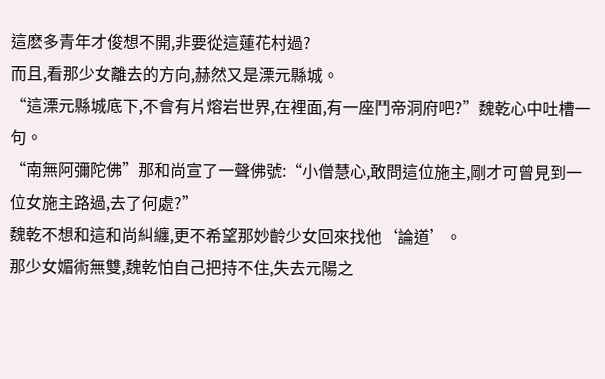這麽多青年才俊想不開,非要從這蓮花村過?
而且,看那少女離去的方向,赫然又是溧元縣城。
“這溧元縣城底下,不會有片熔岩世界,在裡面,有一座鬥帝洞府吧?”魏乾心中吐槽一句。
“南無阿彌陀佛”那和尚宣了一聲佛號:“小僧慧心,敢問這位施主,剛才可曾見到一位女施主路過,去了何處?”
魏乾不想和這和尚糾纏,更不希望那妙齡少女回來找他‘論道’。
那少女媚術無雙,魏乾怕自己把持不住,失去元陽之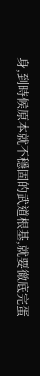身,到時候原本就不穩固的武道根基,就要徹底完蛋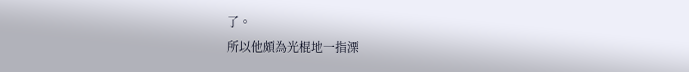了。
所以他頗為光棍地一指溧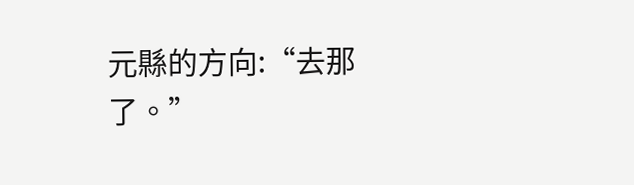元縣的方向:“去那了。”